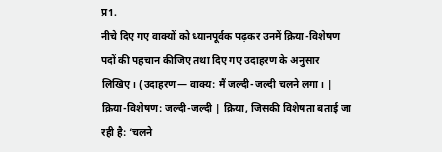प्र1.
नीचे दिए गए वाक्यों को ध्यानपूर्वक पढ़कर उनमें क्रिया-विशेषण पदों की पहचान कीजिए तथा दिए गए उदाहरण के अनुसार लिखिए। (उदाहरण— वाक्य: मैं जल्दी-जल्दी चलने लगा। | क्रिया-विशेषण: जल्दी-जल्दी | क्रिया, जिसकी विशेषता बताई जा रही है: ‘चलने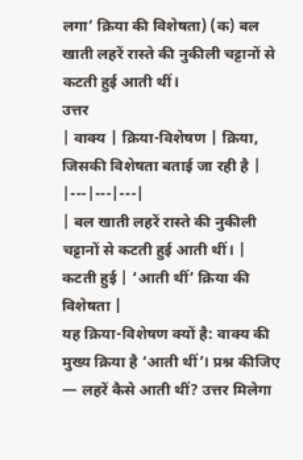लगा’ क्रिया की विशेषता) (क) बल खाती लहरें रास्ते की नुकीली चट्टानों से कटती हुई आती थीं।
उत्तर
| वाक्य | क्रिया-विशेषण | क्रिया, जिसकी विशेषता बताई जा रही है |
|---|---|---|
| बल खाती लहरें रास्ते की नुकीली चट्टानों से कटती हुई आती थीं। | कटती हुई | ‘आती थीं’ क्रिया की विशेषता |
यह क्रिया-विशेषण क्यों है: वाक्य की मुख्य क्रिया है ‘आती थीं’। प्रश्न कीजिए — लहरें कैसे आती थीं? उत्तर मिलेगा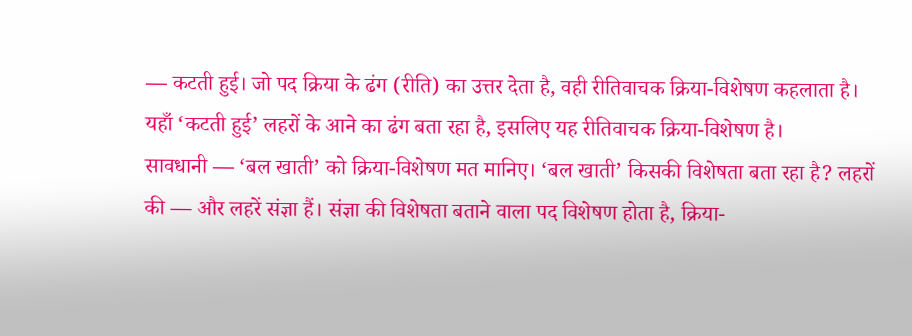— कटती हुई। जो पद क्रिया के ढंग (रीति) का उत्तर देता है, वही रीतिवाचक क्रिया-विशेषण कहलाता है। यहाँ ‘कटती हुई’ लहरों के आने का ढंग बता रहा है, इसलिए यह रीतिवाचक क्रिया-विशेषण है।
सावधानी — ‘बल खाती’ को क्रिया-विशेषण मत मानिए। ‘बल खाती’ किसकी विशेषता बता रहा है? लहरों की — और लहरें संज्ञा हैं। संज्ञा की विशेषता बताने वाला पद विशेषण होता है, क्रिया-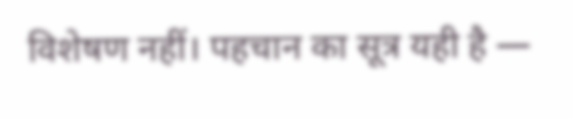विशेषण नहीं। पहचान का सूत्र यही है —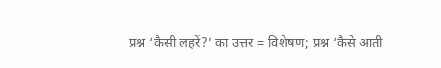प्रश्न ‘कैसी लहरें?’ का उत्तर = विशेषण; प्रश्न ‘कैसे आती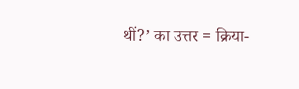थीं?’ का उत्तर = क्रिया-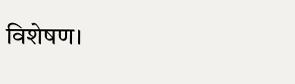विशेषण।